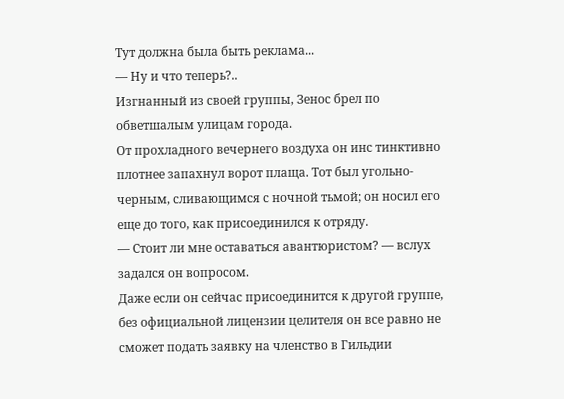Тут должна была быть реклама...
— Ну и что теперь?..
Изгнанный из своей группы, Зенос брел по обветшалым улицам города.
От прохладного вечернего воздуха он инс тинктивно плотнее запахнул ворот плаща. Тот был угольно-черным, сливающимся с ночной тьмой; он носил его еще до того, как присоединился к отряду.
— Стоит ли мне оставаться авантюристом? — вслух задался он вопросом.
Даже если он сейчас присоединится к другой группе, без официальной лицензии целителя он все равно не сможет подать заявку на членство в Гильдии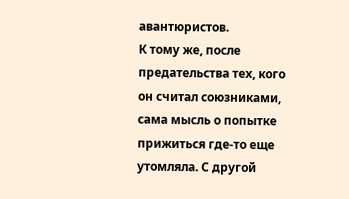авантюристов.
К тому же, после предательства тех, кого он считал союзниками, сама мысль о попытке прижиться где-то еще утомляла. С другой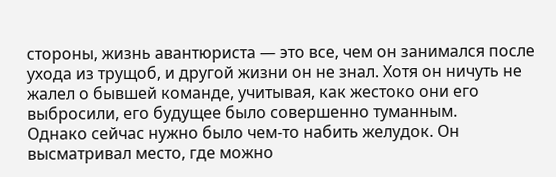стороны, жизнь авантюриста — это все, чем он занимался после ухода из трущоб, и другой жизни он не знал. Хотя он ничуть не жалел о бывшей команде, учитывая, как жестоко они его выбросили, его будущее было совершенно туманным.
Однако сейчас нужно было чем-то набить желудок. Он высматривал место, где можно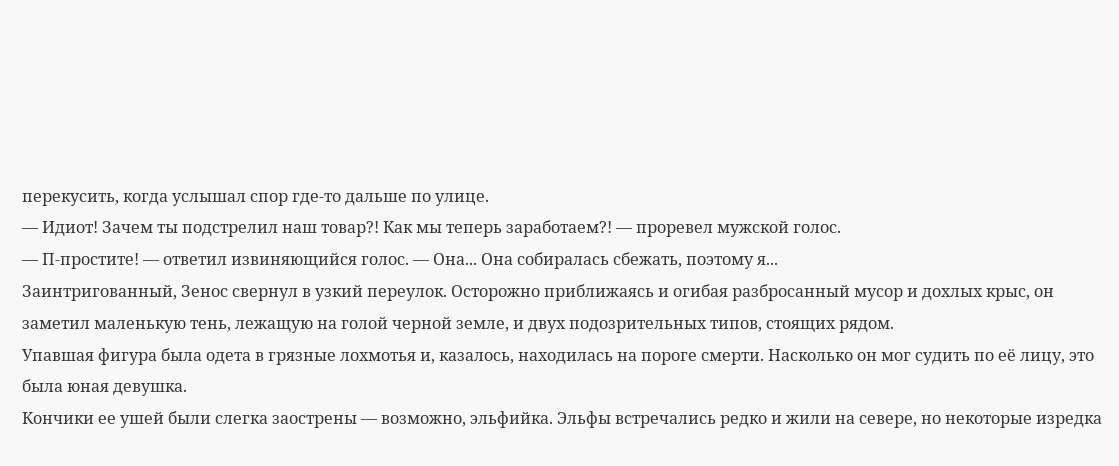перекусить, когда услышал спор где-то дальше по улице.
— Идиот! Зачем ты подстрелил наш товар?! Как мы теперь заработаем?! — проревел мужской голос.
— П-простите! — ответил извиняющийся голос. — Она... Она собиралась сбежать, поэтому я...
Заинтригованный, Зенос свернул в узкий переулок. Осторожно приближаясь и огибая разбросанный мусор и дохлых крыс, он заметил маленькую тень, лежащую на голой черной земле, и двух подозрительных типов, стоящих рядом.
Упавшая фигура была одета в грязные лохмотья и, казалось, находилась на пороге смерти. Насколько он мог судить по её лицу, это была юная девушка.
Кончики ее ушей были слегка заострены — возможно, эльфийка. Эльфы встречались редко и жили на севере, но некоторые изредка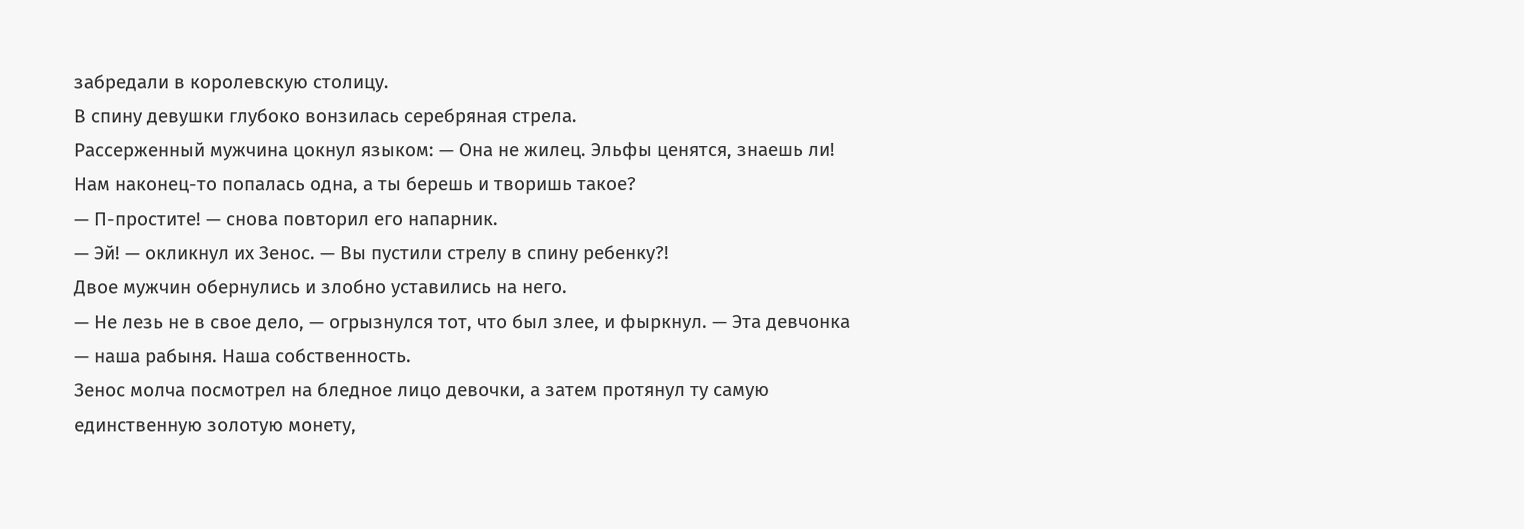забредали в королевскую столицу.
В спину девушки глубоко вонзилась серебряная стрела.
Рассерженный мужчина цокнул языком: — Она не жилец. Эльфы ценятся, знаешь ли! Нам наконец-то попалась одна, а ты берешь и творишь такое?
— П-простите! — снова повторил его напарник.
— Эй! — окликнул их Зенос. — Вы пустили стрелу в спину ребенку?!
Двое мужчин обернулись и злобно уставились на него.
— Не лезь не в свое дело, — огрызнулся тот, что был злее, и фыркнул. — Эта девчонка — наша рабыня. Наша собственность.
Зенос молча посмотрел на бледное лицо девочки, а затем протянул ту самую единственную золотую монету,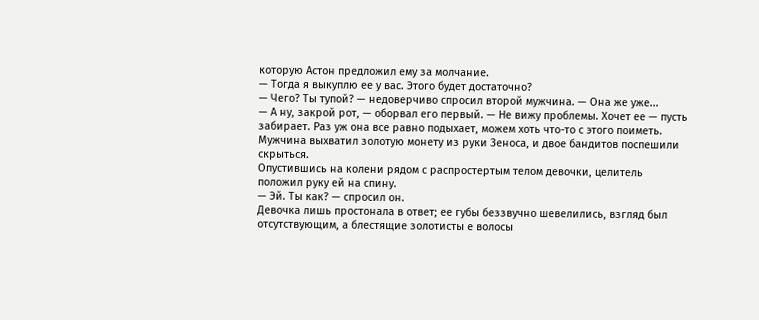которую Астон предложил ему за молчание.
— Тогда я выкуплю ее у вас. Этого будет достаточно?
— Чего? Ты тупой? — недоверчиво спросил второй мужчина. — Она же уже...
— А ну, закрой рот, — оборвал его первый. — Не вижу проблемы. Хочет ее — пусть забирает. Раз уж она все равно подыхает, можем хоть что-то с этого поиметь.
Мужчина выхватил золотую монету из руки Зеноса, и двое бандитов поспешили скрыться.
Опустившись на колени рядом с распростертым телом девочки, целитель положил руку ей на спину.
— Эй. Ты как? — спросил он.
Девочка лишь простонала в ответ; ее губы беззвучно шевелились, взгляд был отсутствующим, а блестящие золотисты е волосы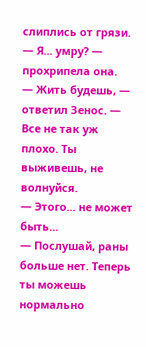слиплись от грязи.
— Я... умру? — прохрипела она.
— Жить будешь, — ответил Зенос. — Все не так уж плохо. Ты выживешь, не волнуйся.
— Этого... не может быть...
— Послушай, раны больше нет. Теперь ты можешь нормально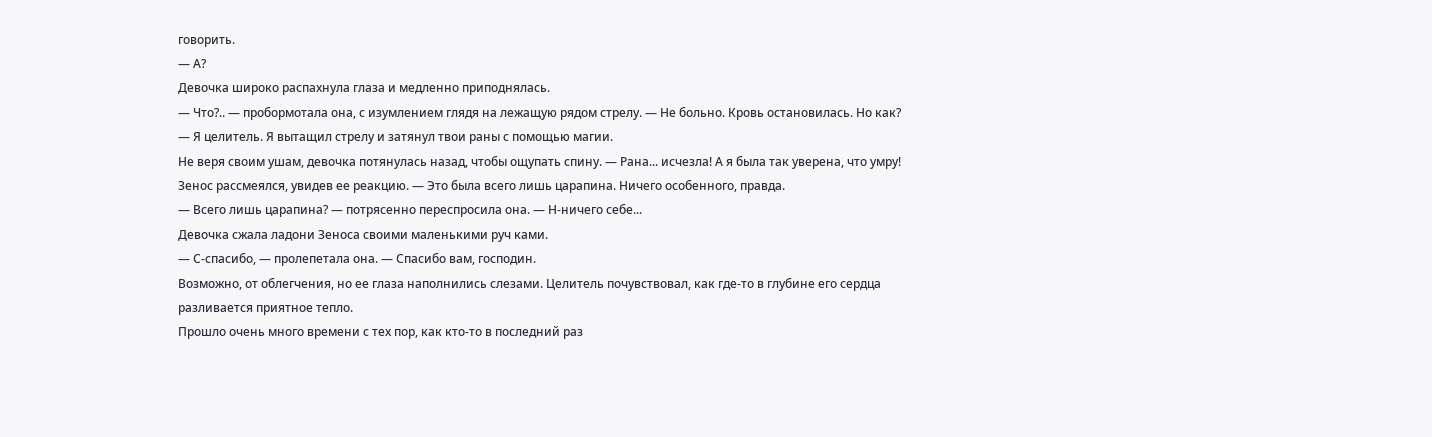говорить.
— А?
Девочка широко распахнула глаза и медленно приподнялась.
— Что?.. — пробормотала она, с изумлением глядя на лежащую рядом стрелу. — Не больно. Кровь остановилась. Но как?
— Я целитель. Я вытащил стрелу и затянул твои раны с помощью магии.
Не веря своим ушам, девочка потянулась назад, чтобы ощупать спину. — Рана... исчезла! А я была так уверена, что умру!
Зенос рассмеялся, увидев ее реакцию. — Это была всего лишь царапина. Ничего особенного, правда.
— Всего лишь царапина? — потрясенно переспросила она. — Н-ничего себе...
Девочка сжала ладони Зеноса своими маленькими руч ками.
— С-спасибо, — пролепетала она. — Спасибо вам, господин.
Возможно, от облегчения, но ее глаза наполнились слезами. Целитель почувствовал, как где-то в глубине его сердца разливается приятное тепло.
Прошло очень много времени с тех пор, как кто-то в последний раз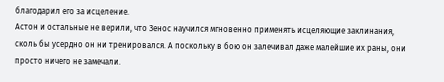благодарил его за исцеление.
Астон и остальные не верили, что Зенос научился мгновенно применять исцеляющие заклинания, сколь бы усердно он ни тренировался. А поскольку в бою он залечивал даже малейшие их раны, они просто ничего не замечали.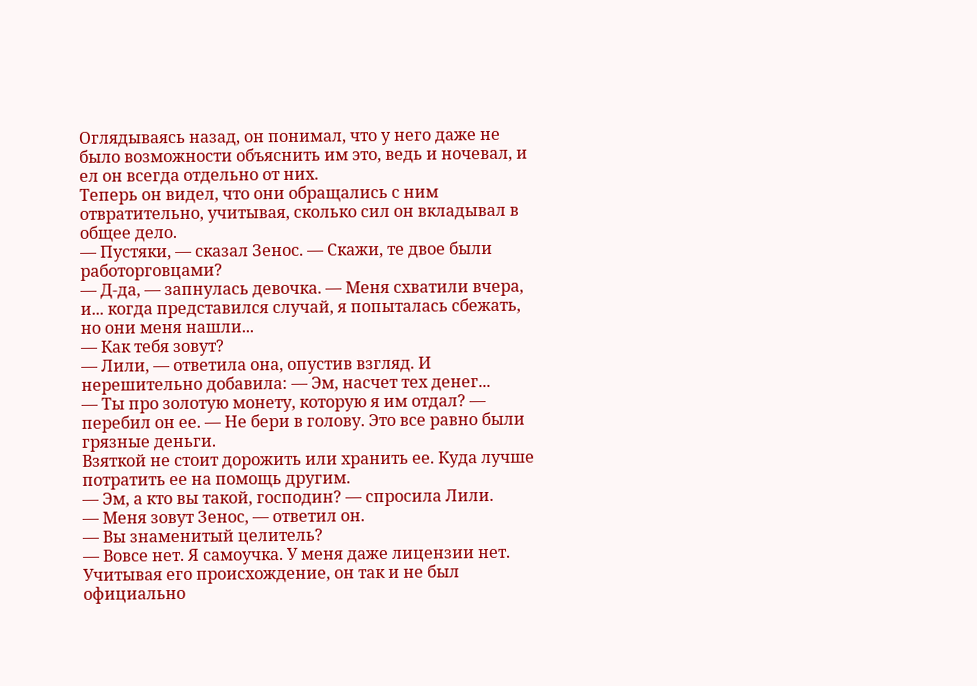Оглядываясь назад, он понимал, что у него даже не было возможности объяснить им это, ведь и ночевал, и ел он всегда отдельно от них.
Теперь он видел, что они обращались с ним отвратительно, учитывая, сколько сил он вкладывал в общее дело.
— Пустяки, — сказал Зенос. — Скажи, те двое были работорговцами?
— Д-да, — запнулась девочка. — Меня схватили вчера, и... когда представился случай, я попыталась сбежать, но они меня нашли...
— Как тебя зовут?
— Лили, — ответила она, опустив взгляд. И нерешительно добавила: — Эм, насчет тех денег...
— Ты про золотую монету, которую я им отдал? — перебил он ее. — Не бери в голову. Это все равно были грязные деньги.
Взяткой не стоит дорожить или хранить ее. Куда лучше потратить ее на помощь другим.
— Эм, а кто вы такой, господин? — спросила Лили.
— Меня зовут Зенос, — ответил он.
— Вы знаменитый целитель?
— Вовсе нет. Я самоучка. У меня даже лицензии нет.
Учитывая его происхождение, он так и не был официально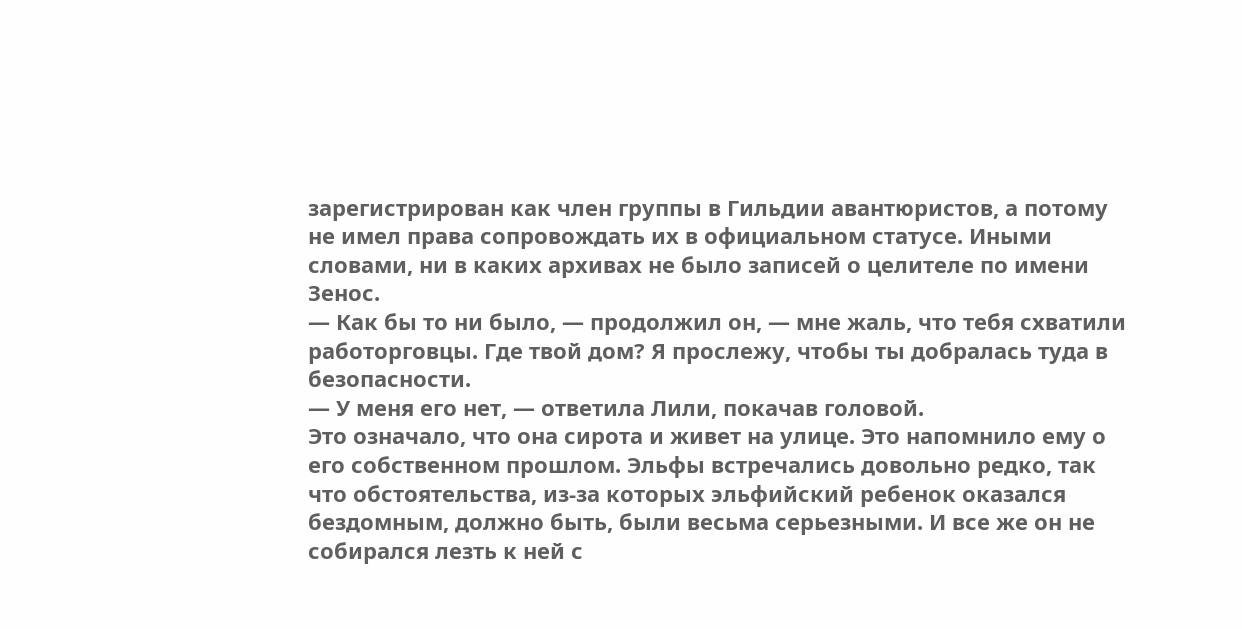зарегистрирован как член группы в Гильдии авантюристов, а потому не имел права сопровождать их в официальном статусе. Иными словами, ни в каких архивах не было записей о целителе по имени Зенос.
— Как бы то ни было, — продолжил он, — мне жаль, что тебя схватили работорговцы. Где твой дом? Я прослежу, чтобы ты добралась туда в безопасности.
— У меня его нет, — ответила Лили, покачав головой.
Это означало, что она сирота и живет на улице. Это напомнило ему о его собственном прошлом. Эльфы встречались довольно редко, так что обстоятельства, из-за которых эльфийский ребенок оказался бездомным, должно быть, были весьма серьезными. И все же он не собирался лезть к ней с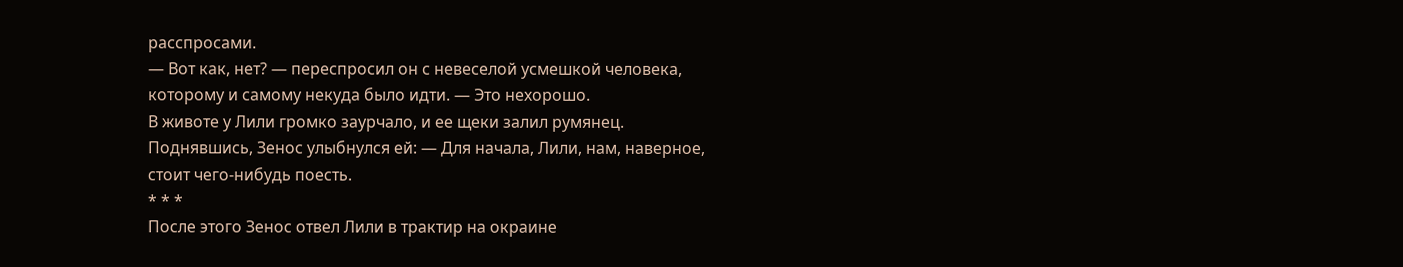расспросами.
— Вот как, нет? — переспросил он с невеселой усмешкой человека, которому и самому некуда было идти. — Это нехорошо.
В животе у Лили громко заурчало, и ее щеки залил румянец.
Поднявшись, Зенос улыбнулся ей: — Для начала, Лили, нам, наверное, стоит чего-нибудь поесть.
* * *
После этого Зенос отвел Лили в трактир на окраине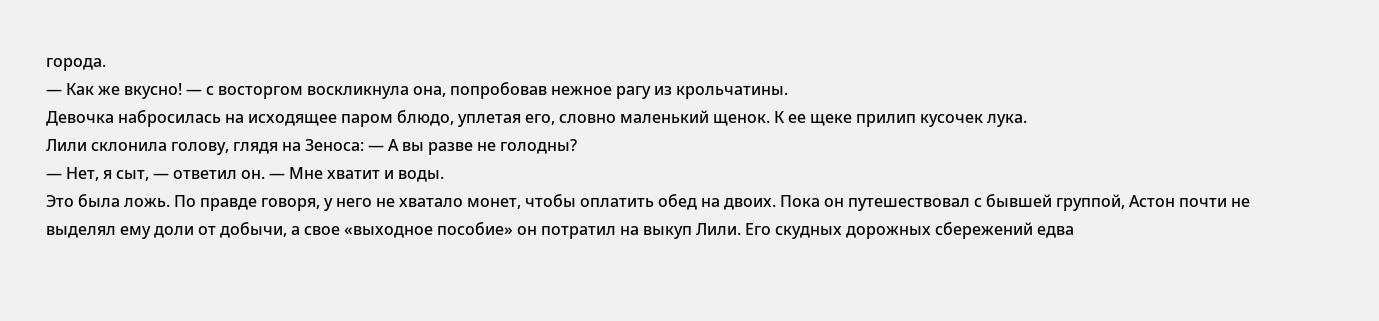города.
— Как же вкусно! — с восторгом воскликнула она, попробовав нежное рагу из крольчатины.
Девочка набросилась на исходящее паром блюдо, уплетая его, словно маленький щенок. К ее щеке прилип кусочек лука.
Лили склонила голову, глядя на Зеноса: — А вы разве не голодны?
— Нет, я сыт, — ответил он. — Мне хватит и воды.
Это была ложь. По правде говоря, у него не хватало монет, чтобы оплатить обед на двоих. Пока он путешествовал с бывшей группой, Астон почти не выделял ему доли от добычи, а свое «выходное пособие» он потратил на выкуп Лили. Его скудных дорожных сбережений едва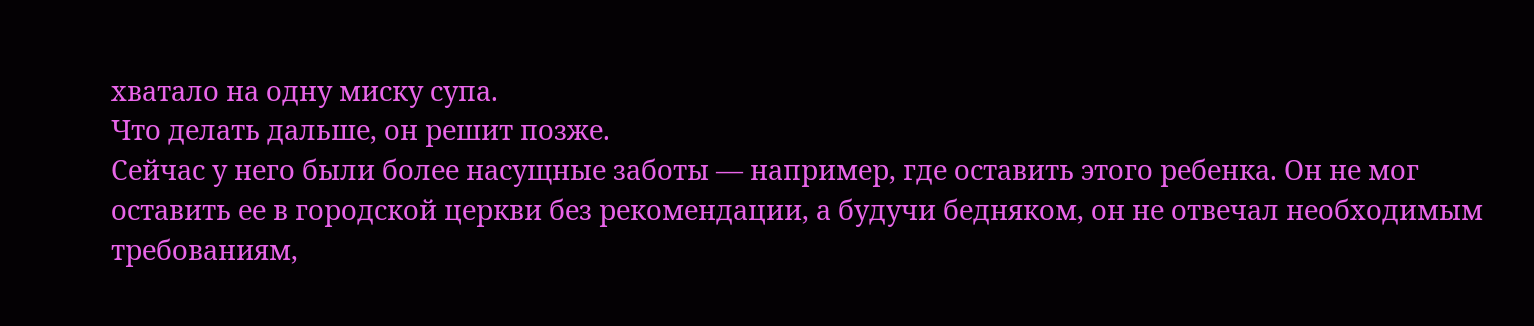хватало на одну миску супа.
Что делать дальше, он решит позже.
Сейчас у него были более насущные заботы — например, где оставить этого ребенка. Он не мог оставить ее в городской церкви без рекомендации, а будучи бедняком, он не отвечал необходимым требованиям,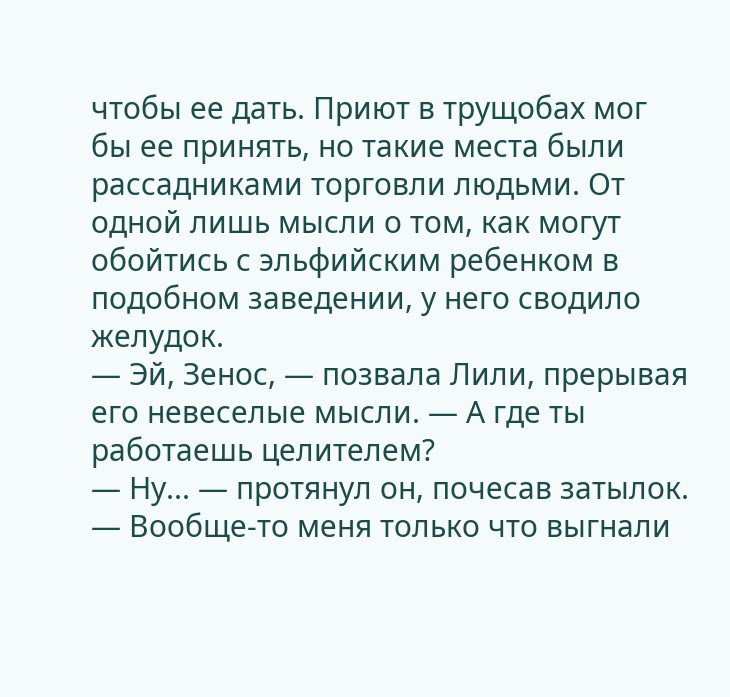чтобы ее дать. Приют в трущобах мог бы ее принять, но такие места были рассадниками торговли людьми. От одной лишь мысли о том, как могут обойтись с эльфийским ребенком в подобном заведении, у него сводило желудок.
— Эй, Зенос, — позвала Лили, прерывая его невеселые мысли. — А где ты работаешь целителем?
— Ну... — протянул он, почесав затылок. — Вообще-то меня только что выгнали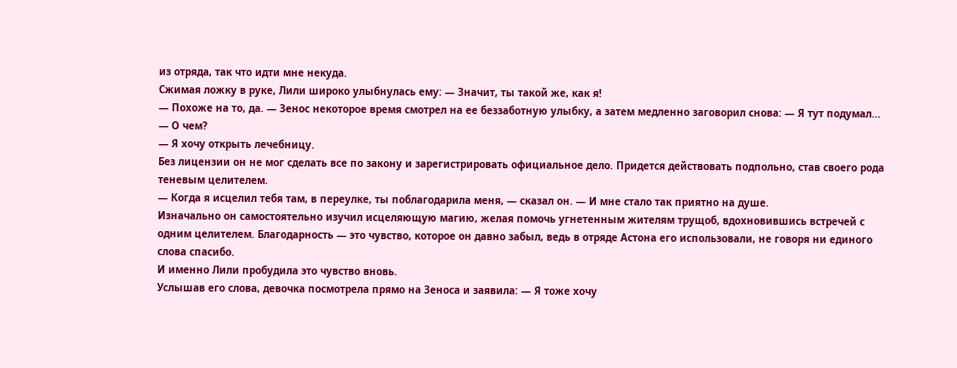из отряда, так что идти мне некуда.
Сжимая ложку в руке, Лили широко улыбнулась ему: — Значит, ты такой же, как я!
— Похоже на то, да. — Зенос некоторое время смотрел на ее беззаботную улыбку, а затем медленно заговорил снова: — Я тут подумал...
— О чем?
— Я хочу открыть лечебницу.
Без лицензии он не мог сделать все по закону и зарегистрировать официальное дело. Придется действовать подпольно, став своего рода теневым целителем.
— Когда я исцелил тебя там, в переулке, ты поблагодарила меня, — сказал он. — И мне стало так приятно на душе.
Изначально он самостоятельно изучил исцеляющую магию, желая помочь угнетенным жителям трущоб, вдохновившись встречей с одним целителем. Благодарность — это чувство, которое он давно забыл, ведь в отряде Астона его использовали, не говоря ни единого слова спасибо.
И именно Лили пробудила это чувство вновь.
Услышав его слова, девочка посмотрела прямо на Зеноса и заявила: — Я тоже хочу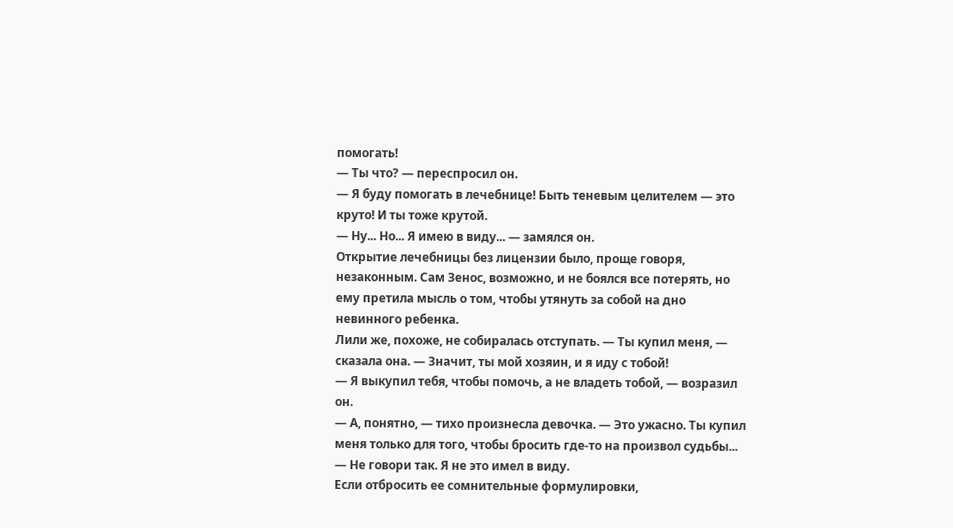помогать!
— Ты что? — переспросил он.
— Я буду помогать в лечебнице! Быть теневым целителем — это круто! И ты тоже крутой.
— Ну... Но... Я имею в виду... — замялся он.
Открытие лечебницы без лицензии было, проще говоря, незаконным. Сам Зенос, возможно, и не боялся все потерять, но ему претила мысль о том, чтобы утянуть за собой на дно невинного ребенка.
Лили же, похоже, не собиралась отступать. — Ты купил меня, — сказала она. — Значит, ты мой хозяин, и я иду с тобой!
— Я выкупил тебя, чтобы помочь, а не владеть тобой, — возразил он.
— А, понятно, — тихо произнесла девочка. — Это ужасно. Ты купил меня только для того, чтобы бросить где-то на произвол судьбы...
— Не говори так. Я не это имел в виду.
Если отбросить ее сомнительные формулировки,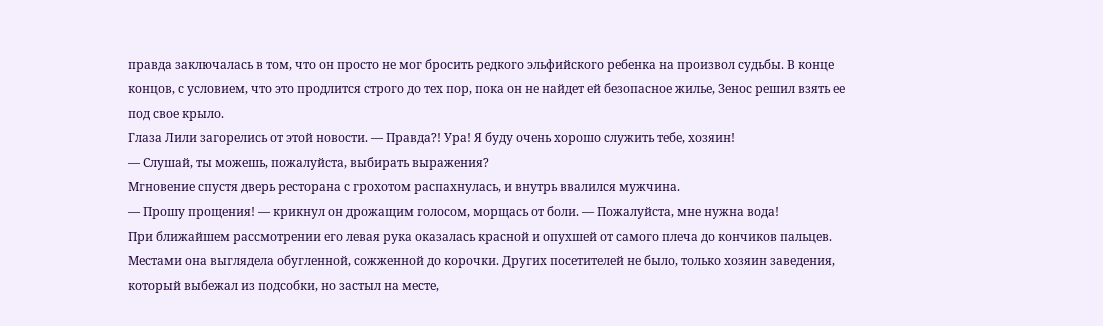правда заключалась в том, что он просто не мог бросить редкого эльфийского ребенка на произвол судьбы. В конце концов, с условием, что это продлится строго до тех пор, пока он не найдет ей безопасное жилье, Зенос решил взять ее под свое крыло.
Глаза Лили загорелись от этой новости. — Правда?! Ура! Я буду очень хорошо служить тебе, хозяин!
— Слушай, ты можешь, пожалуйста, выбирать выражения?
Мгновение спустя дверь ресторана с грохотом распахнулась, и внутрь ввалился мужчина.
— Прошу прощения! — крикнул он дрожащим голосом, морщась от боли. — Пожалуйста, мне нужна вода!
При ближайшем рассмотрении его левая рука оказалась красной и опухшей от самого плеча до кончиков пальцев. Местами она выглядела обугленной, сожженной до корочки. Других посетителей не было, только хозяин заведения, который выбежал из подсобки, но застыл на месте,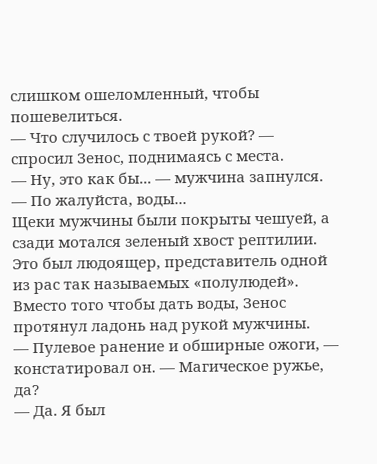слишком ошеломленный, чтобы пошевелиться.
— Что случилось с твоей рукой? — спросил Зенос, поднимаясь с места.
— Ну, это как бы... — мужчина запнулся. — По жалуйста, воды...
Щеки мужчины были покрыты чешуей, а сзади мотался зеленый хвост рептилии. Это был людоящер, представитель одной из рас так называемых «полулюдей».
Вместо того чтобы дать воды, Зенос протянул ладонь над рукой мужчины.
— Пулевое ранение и обширные ожоги, — констатировал он. — Магическое ружье, да?
— Да. Я был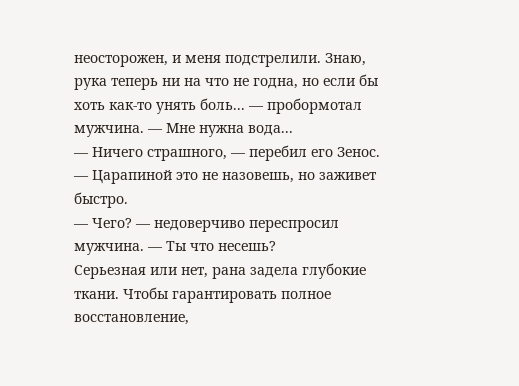неосторожен, и меня подстрелили. Знаю, рука теперь ни на что не годна, но если бы хоть как-то унять боль... — пробормотал мужчина. — Мне нужна вода...
— Ничего страшного, — перебил его Зенос. — Царапиной это не назовешь, но заживет быстро.
— Чего? — недоверчиво переспросил мужчина. — Ты что несешь?
Серьезная или нет, рана задела глубокие ткани. Чтобы гарантировать полное восстановление,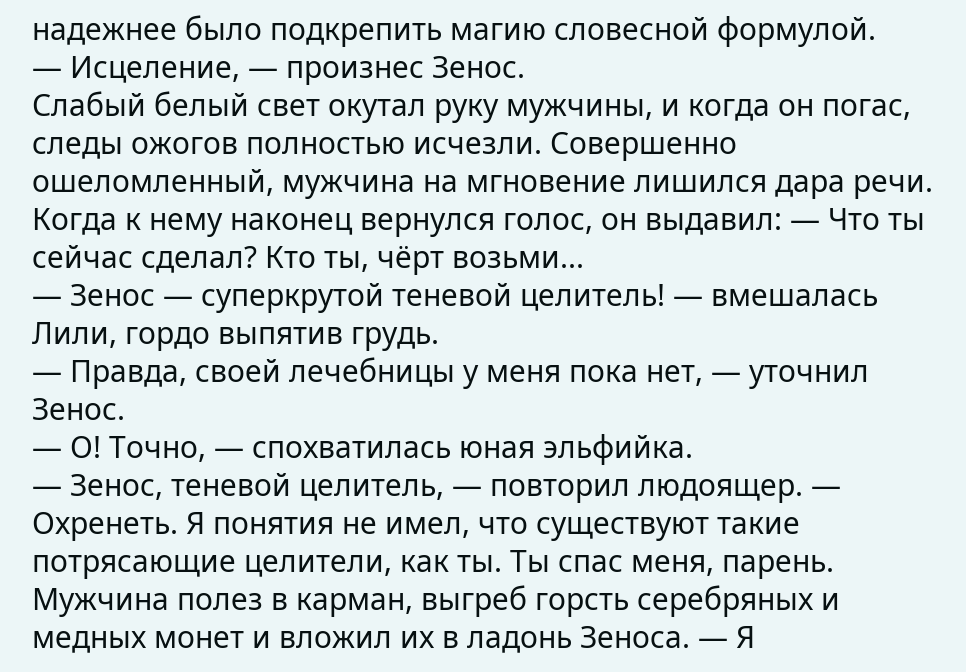надежнее было подкрепить магию словесной формулой.
— Исцеление, — произнес Зенос.
Слабый белый свет окутал руку мужчины, и когда он погас, следы ожогов полностью исчезли. Совершенно ошеломленный, мужчина на мгновение лишился дара речи.
Когда к нему наконец вернулся голос, он выдавил: — Что ты сейчас сделал? Кто ты, чёрт возьми...
— Зенос — суперкрутой теневой целитель! — вмешалась Лили, гордо выпятив грудь.
— Правда, своей лечебницы у меня пока нет, — уточнил Зенос.
— О! Точно, — спохватилась юная эльфийка.
— Зенос, теневой целитель, — повторил людоящер. — Охренеть. Я понятия не имел, что существуют такие потрясающие целители, как ты. Ты спас меня, парень.
Мужчина полез в карман, выгреб горсть серебряных и медных монет и вложил их в ладонь Зеноса. — Я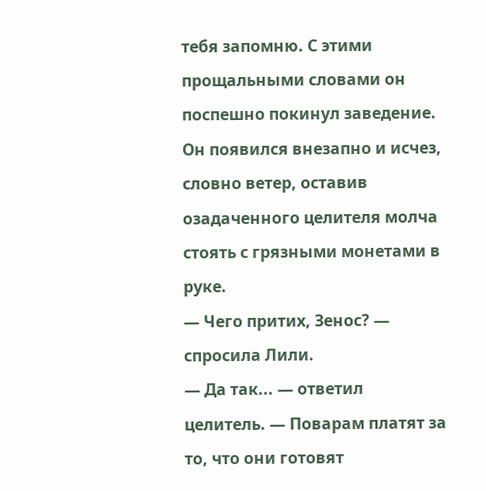тебя запомню. С этими прощальными словами он поспешно покинул заведение.
Он появился внезапно и исчез, словно ветер, оставив озадаченного целителя молча стоять с грязными монетами в руке.
— Чего притих, Зенос? — спросила Лили.
— Да так... — ответил целитель. — Поварам платят за то, что они готовят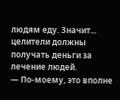людям еду. Значит... целители должны получать деньги за лечение людей.
— По-моему, это вполне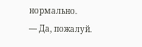нормально.
— Да, пожалуй.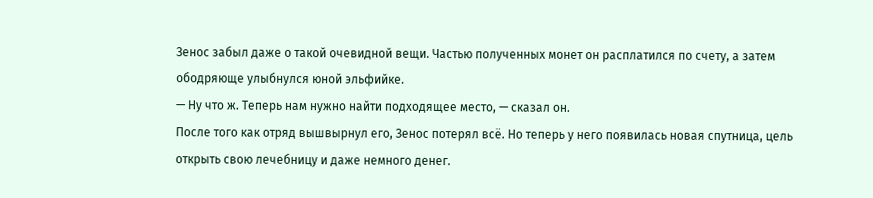Зенос забыл даже о такой очевидной вещи. Частью полученных монет он расплатился по счету, а затем ободряюще улыбнулся юной эльфийке.
— Ну что ж. Теперь нам нужно найти подходящее место, — сказал он.
После того как отряд вышвырнул его, Зенос потерял всё. Но теперь у него появилась новая спутница, цель открыть свою лечебницу и даже немного денег.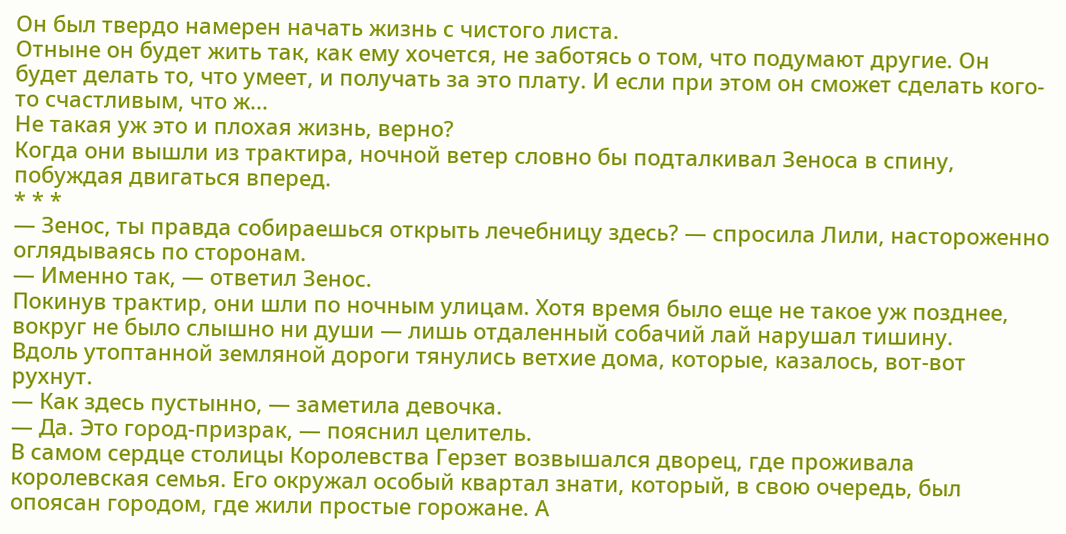Он был твердо намерен начать жизнь с чистого листа.
Отныне он будет жить так, как ему хочется, не заботясь о том, что подумают другие. Он будет делать то, что умеет, и получать за это плату. И если при этом он сможет сделать кого-то счастливым, что ж...
Не такая уж это и плохая жизнь, верно?
Когда они вышли из трактира, ночной ветер словно бы подталкивал Зеноса в спину, побуждая двигаться вперед.
* * *
— Зенос, ты правда собираешься открыть лечебницу здесь? — спросила Лили, настороженно оглядываясь по сторонам.
— Именно так, — ответил Зенос.
Покинув трактир, они шли по ночным улицам. Хотя время было еще не такое уж позднее, вокруг не было слышно ни души — лишь отдаленный собачий лай нарушал тишину.
Вдоль утоптанной земляной дороги тянулись ветхие дома, которые, казалось, вот-вот рухнут.
— Как здесь пустынно, — заметила девочка.
— Да. Это город-призрак, — пояснил целитель.
В самом сердце столицы Королевства Герзет возвышался дворец, где проживала королевская семья. Его окружал особый квартал знати, который, в свою очередь, был опоясан городом, где жили простые горожане. А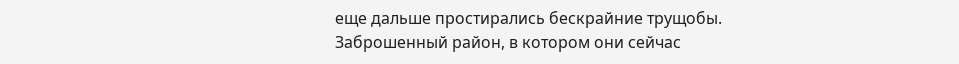еще дальше простирались бескрайние трущобы.
Заброшенный район, в котором они сейчас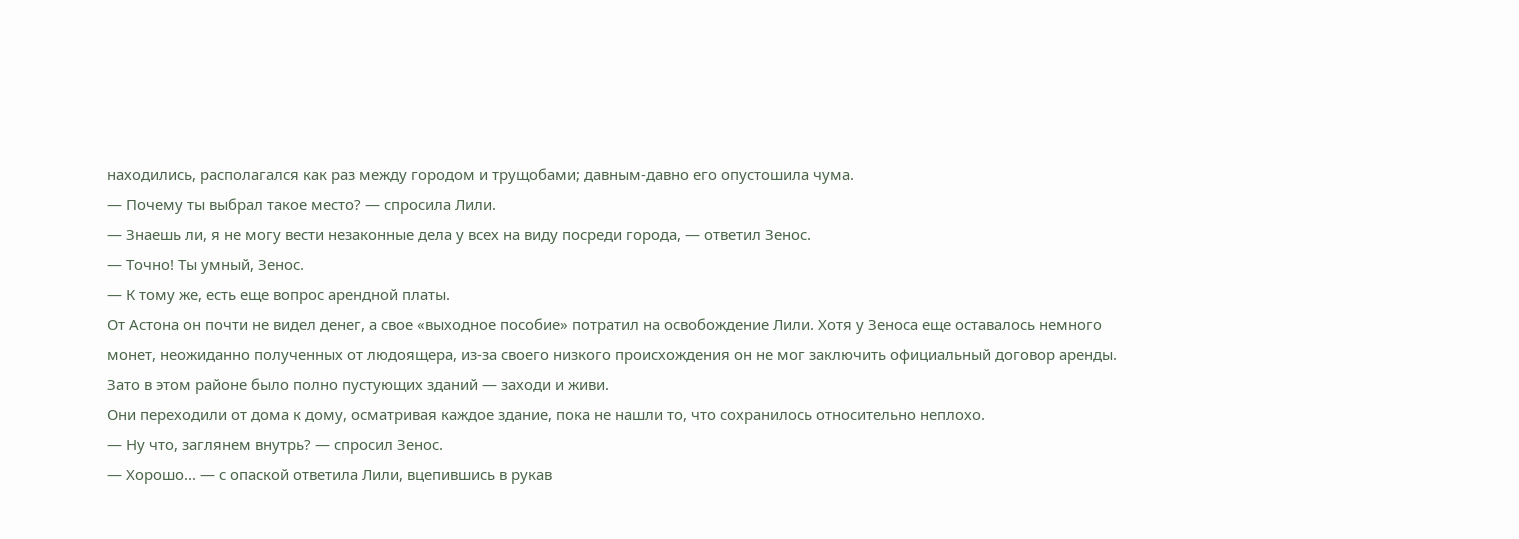находились, располагался как раз между городом и трущобами; давным-давно его опустошила чума.
— Почему ты выбрал такое место? — спросила Лили.
— Знаешь ли, я не могу вести незаконные дела у всех на виду посреди города, — ответил Зенос.
— Точно! Ты умный, Зенос.
— К тому же, есть еще вопрос арендной платы.
От Астона он почти не видел денег, а свое «выходное пособие» потратил на освобождение Лили. Хотя у Зеноса еще оставалось немного монет, неожиданно полученных от людоящера, из-за своего низкого происхождения он не мог заключить официальный договор аренды. Зато в этом районе было полно пустующих зданий — заходи и живи.
Они переходили от дома к дому, осматривая каждое здание, пока не нашли то, что сохранилось относительно неплохо.
— Ну что, заглянем внутрь? — спросил Зенос.
— Хорошо... — с опаской ответила Лили, вцепившись в рукав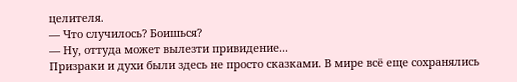целителя.
— Что случилось? Боишься?
— Ну, оттуда может вылезти привидение...
Призраки и духи были здесь не просто сказками. В мире всё еще сохранялись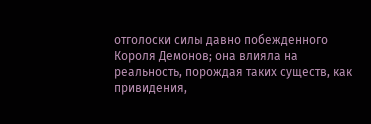отголоски силы давно побежденного Короля Демонов; она влияла на реальность, порождая таких существ, как привидения,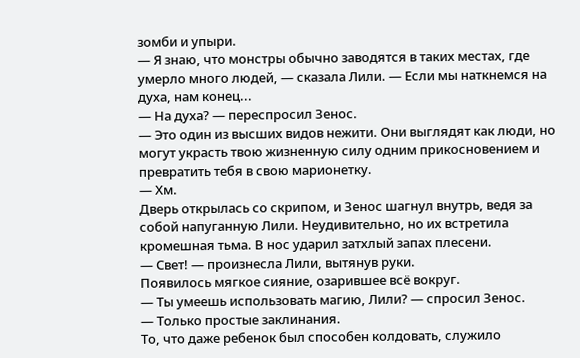зомби и упыри.
— Я знаю, что монстры обычно заводятся в таких местах, где умерло много людей, — сказала Лили. — Если мы наткнемся на духа, нам конец...
— На духа? — переспросил Зенос.
— Это один из высших видов нежити. Они выглядят как люди, но могут украсть твою жизненную силу одним прикосновением и превратить тебя в свою марионетку.
— Хм.
Дверь открылась со скрипом, и Зенос шагнул внутрь, ведя за собой напуганную Лили. Неудивительно, но их встретила кромешная тьма. В нос ударил затхлый запах плесени.
— Свет! — произнесла Лили, вытянув руки.
Появилось мягкое сияние, озарившее всё вокруг.
— Ты умеешь использовать магию, Лили? — спросил Зенос.
— Только простые заклинания.
То, что даже ребенок был способен колдовать, служило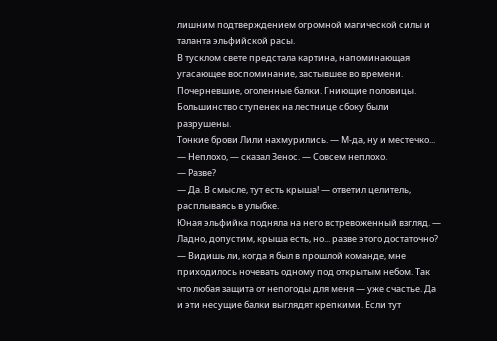лишним подтверждением огромной магической силы и таланта эльфийской расы.
В тусклом свете предстала картина, напоминающая угасающее воспоминание, застывшее во времени. Почерневшие, оголенные балки. Гниющие половицы. Большинство ступенек на лестнице сбоку были разрушены.
Тонкие брови Лили нахмурились. — М-да, ну и местечко...
— Неплохо, — сказал Зенос. — Совсем неплохо.
— Разве?
— Да. В смысле, тут есть крыша! — ответил целитель, расплываясь в улыбке.
Юная эльфийка подняла на него встревоженный взгляд. — Ладно, допустим, крыша есть, но... разве этого достаточно?
— Видишь ли, когда я был в прошлой команде, мне приходилось ночевать одному под открытым небом. Так что любая защита от непогоды для меня — уже счастье. Да и эти несущие балки выглядят крепкими. Если тут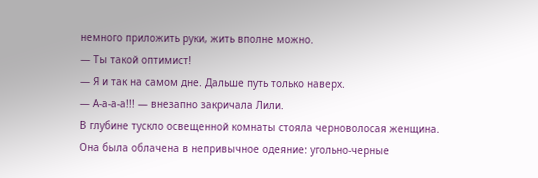немного приложить руки, жить вполне можно.
— Ты такой оптимист!
— Я и так на самом дне. Дальше путь только наверх.
— А-а-а-а!!! — внезапно закричала Лили.
В глубине тускло освещенной комнаты стояла черноволосая женщина.
Она была облачена в непривычное одеяние: угольно-черные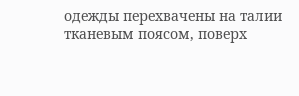одежды перехвачены на талии тканевым поясом, поверх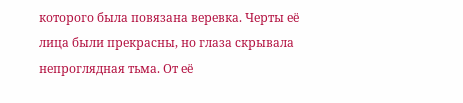которого была повязана веревка. Черты её лица были прекрасны, но глаза скрывала непроглядная тьма. От её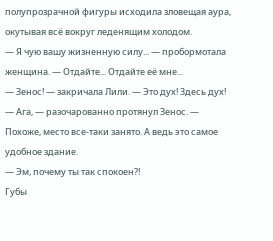полупрозрачной фигуры исходила зловещая аура, окутывая всё вокруг леденящим холодом.
— Я чую вашу жизненную силу... — пробормотала женщина. — Отдайте... Отдайте её мне...
— Зенос! — закричала Лили. — Это дух! Здесь дух!
— Ага, — разочарованно протянул Зенос. — Похоже, место все-таки занято. А ведь это самое удобное здание.
— Эм, почему ты так спокоен?!
Губы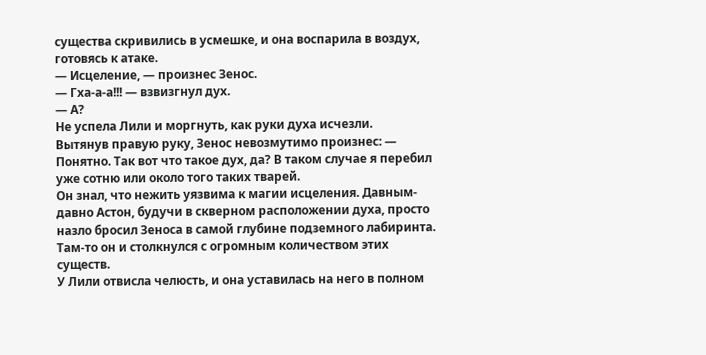существа скривились в усмешке, и она воспарила в воздух, готовясь к атаке.
— Исцеление, — произнес Зенос.
— Гха-а-а!!! — взвизгнул дух.
— А?
Не успела Лили и моргнуть, как руки духа исчезли.
Вытянув правую руку, Зенос невозмутимо произнес: — Понятно. Так вот что такое дух, да? В таком случае я перебил уже сотню или около того таких тварей.
Он знал, что нежить уязвима к магии исцеления. Давным-давно Астон, будучи в скверном расположении духа, просто назло бросил Зеноса в самой глубине подземного лабиринта. Там-то он и столкнулся с огромным количеством этих существ.
У Лили отвисла челюсть, и она уставилась на него в полном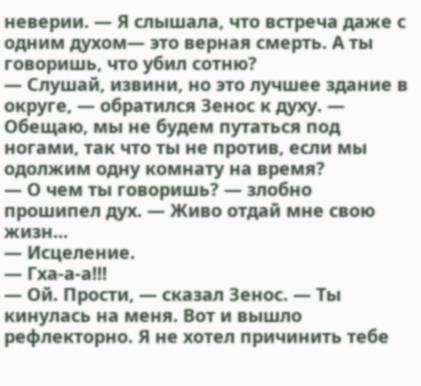неверии. — Я слышала, что встреча даже с одним духом— это верная смерть. А ты говоришь, что убил сотню?
— Слушай, извини, но это лучшее здание в округе, — обратился Зенос к духу. — Обещаю, мы не будем путаться под ногами, так что ты не против, если мы одолжим одну комнату на время?
— О чем ты говоришь? — злобно прошипел дух. — Живо отдай мне свою жизн...
— Исцеление.
— Гха-а-а!!!
— Ой. Прости, — сказал Зенос. — Ты кинулась на меня. Вот и вышло рефлекторно. Я не хотел причинить тебе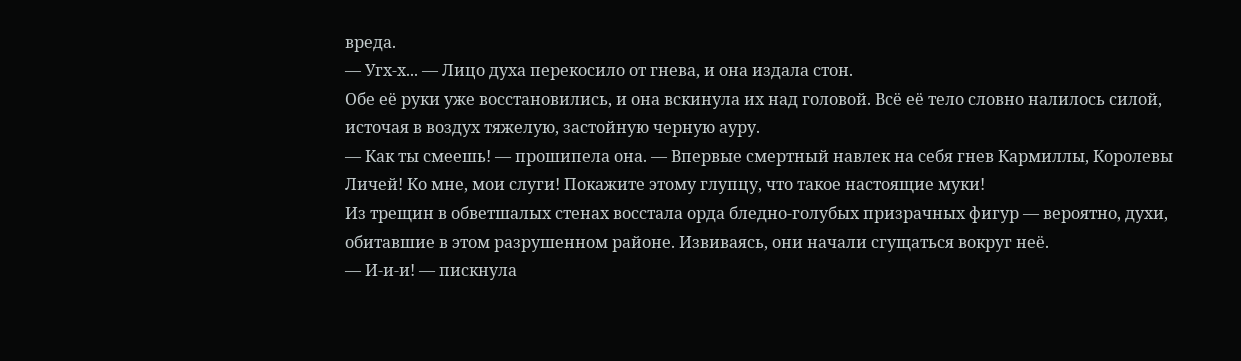вреда.
— Угх-х... — Лицо духа перекосило от гнева, и она издала стон.
Обе её руки уже восстановились, и она вскинула их над головой. Всё её тело словно налилось силой, источая в воздух тяжелую, застойную черную ауру.
— Как ты смеешь! — прошипела она. — Впервые смертный навлек на себя гнев Кармиллы, Королевы Личей! Ко мне, мои слуги! Покажите этому глупцу, что такое настоящие муки!
Из трещин в обветшалых стенах восстала орда бледно-голубых призрачных фигур — вероятно, духи, обитавшие в этом разрушенном районе. Извиваясь, они начали сгущаться вокруг неё.
— И-и-и! — пискнула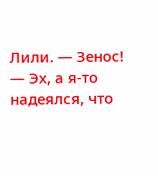Лили. — Зенос!
— Эх, а я-то надеялся, что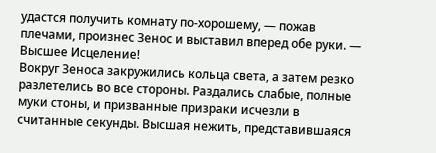удастся получить комнату по-хорошему, — пожав плечами, произнес Зенос и выставил вперед обе руки. — Высшее Исцеление!
Вокруг Зеноса закружились кольца света, а затем резко разлетелись во все стороны. Раздались слабые, полные муки стоны, и призванные призраки исчезли в считанные секунды. Высшая нежить, представившаяся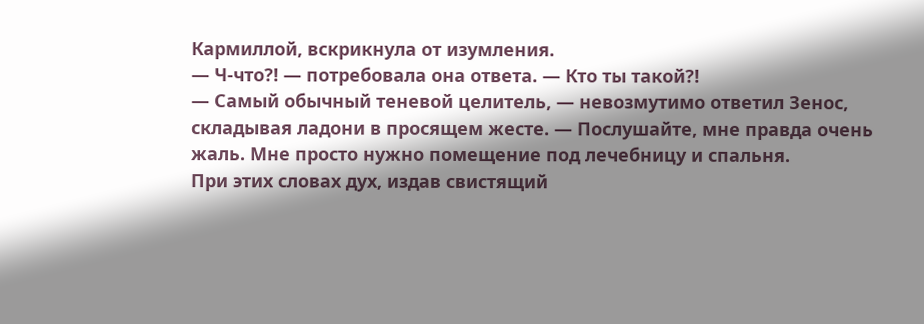Кармиллой, вскрикнула от изумления.
— Ч-что?! — потребовала она ответа. — Кто ты такой?!
— Самый обычный теневой целитель, — невозмутимо ответил Зенос, складывая ладони в просящем жесте. — Послушайте, мне правда очень жаль. Мне просто нужно помещение под лечебницу и спальня.
При этих словах дух, издав свистящий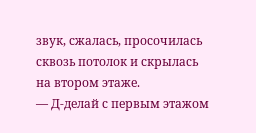звук, сжалась, просочилась сквозь потолок и скрылась на втором этаже.
— Д-делай с первым этажом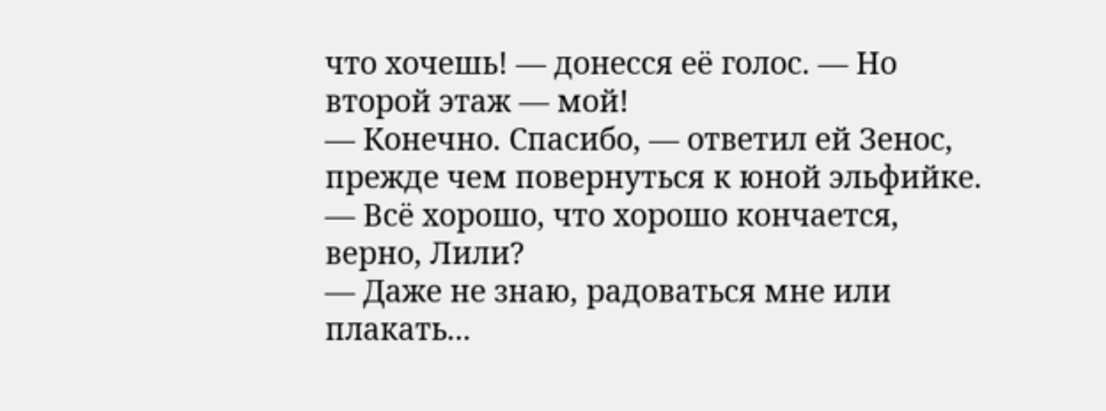что хочешь! — донесся её голос. — Но второй этаж — мой!
— Конечно. Спасибо, — ответил ей Зенос, прежде чем повернуться к юной эльфийке. — Всё хорошо, что хорошо кончается, верно, Лили?
— Даже не знаю, радоваться мне или плакать...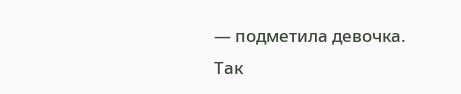— подметила девочка.
Так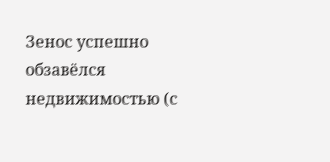Зенос успешно обзавёлся недвижимостью (с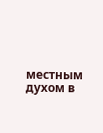местным духом в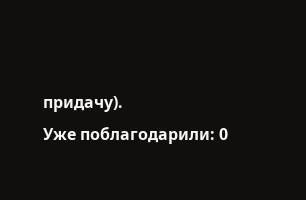придачу).
Уже поблагодарили: 0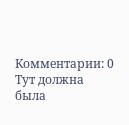Комментарии: 0
Тут должна была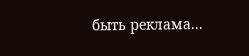быть реклама...